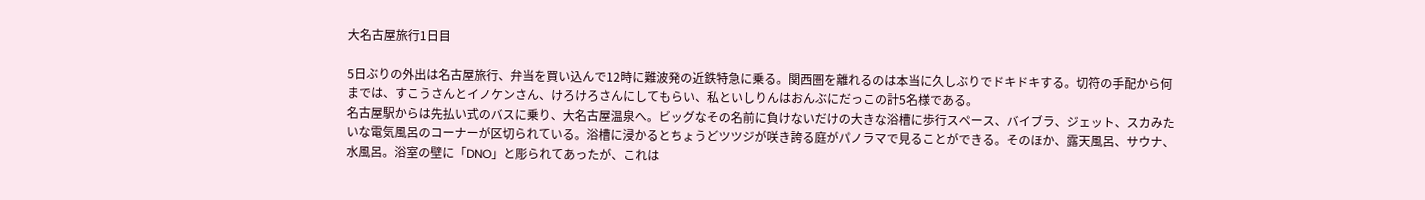大名古屋旅行1日目

5日ぶりの外出は名古屋旅行、弁当を買い込んで12時に難波発の近鉄特急に乗る。関西圏を離れるのは本当に久しぶりでドキドキする。切符の手配から何までは、すこうさんとイノケンさん、けろけろさんにしてもらい、私といしりんはおんぶにだっこの計5名様である。
名古屋駅からは先払い式のバスに乗り、大名古屋温泉へ。ビッグなその名前に負けないだけの大きな浴槽に歩行スペース、バイブラ、ジェット、スカみたいな電気風呂のコーナーが区切られている。浴槽に浸かるとちょうどツツジが咲き誇る庭がパノラマで見ることができる。そのほか、露天風呂、サウナ、水風呂。浴室の壁に「DNO」と彫られてあったが、これは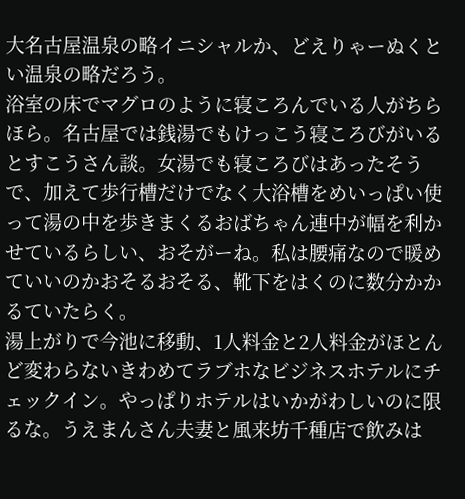大名古屋温泉の略イニシャルか、どえりゃーぬくとい温泉の略だろう。
浴室の床でマグロのように寝ころんでいる人がちらほら。名古屋では銭湯でもけっこう寝ころびがいるとすこうさん談。女湯でも寝ころびはあったそうで、加えて歩行槽だけでなく大浴槽をめいっぱい使って湯の中を歩きまくるおばちゃん連中が幅を利かせているらしい、おそがーね。私は腰痛なので暖めていいのかおそるおそる、靴下をはくのに数分かかるていたらく。
湯上がりで今池に移動、1人料金と2人料金がほとんど変わらないきわめてラブホなビジネスホテルにチェックイン。やっぱりホテルはいかがわしいのに限るな。うえまんさん夫妻と風来坊千種店で飲みは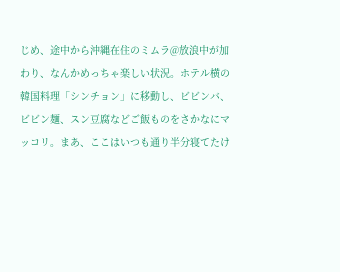じめ、途中から沖縄在住のミムラ@放浪中が加わり、なんかめっちゃ楽しい状況。ホテル横の韓国料理「シンチョン」に移動し、ビビンバ、ビビン麺、スン豆腐などご飯ものをさかなにマッコリ。まあ、ここはいつも通り半分寝てたけ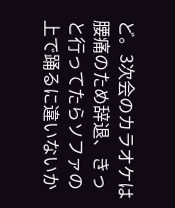ど。3次会のカラオケは腰痛のため辞退、きっと行ってたらソファの上で踊るに違いないか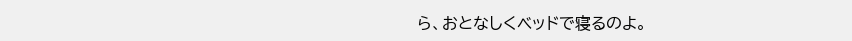ら、おとなしくベッドで寝るのよ。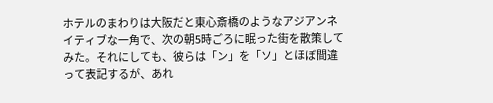ホテルのまわりは大阪だと東心斎橋のようなアジアンネイティブな一角で、次の朝5時ごろに眠った街を散策してみた。それにしても、彼らは「ン」を「ソ」とほぼ間違って表記するが、あれ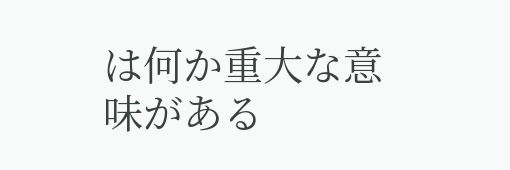は何か重大な意味がある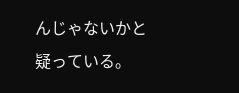んじゃないかと疑っている。